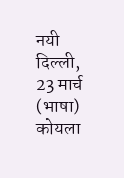नयी दिल्ली, 23 मार्च (भाषा) कोयला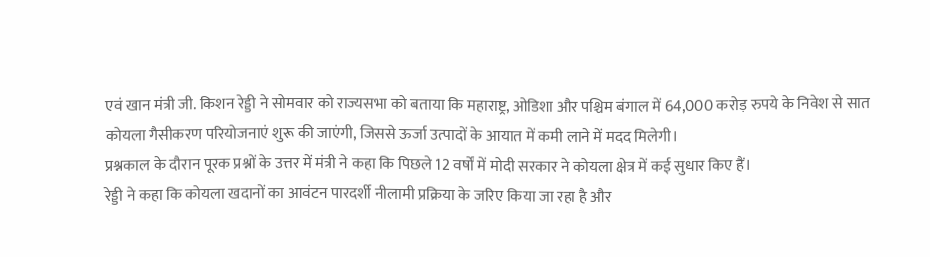एवं खान मंत्री जी. किशन रेड्डी ने सोमवार को राज्यसभा को बताया कि महाराष्ट्र, ओडिशा और पश्चिम बंगाल में 64,000 करोड़ रुपये के निवेश से सात कोयला गैसीकरण परियोजनाएं शुरू की जाएंगी, जिससे ऊर्जा उत्पादों के आयात में कमी लाने में मदद मिलेगी।
प्रश्नकाल के दौरान पूरक प्रश्नों के उत्तर में मंत्री ने कहा कि पिछले 12 वर्षों में मोदी सरकार ने कोयला क्षेत्र में कई सुधार किए हैं।
रेड्डी ने कहा कि कोयला खदानों का आवंटन पारदर्शी नीलामी प्रक्रिया के जरिए किया जा रहा है और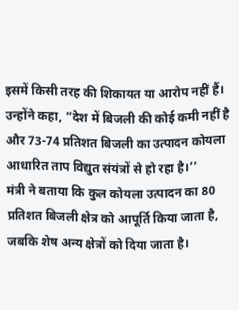इसमें किसी तरह की शिकायत या आरोप नहीं हैं।
उन्होंने कहा, “देश में बिजली की कोई कमी नहीं है और 73-74 प्रतिशत बिजली का उत्पादन कोयला आधारित ताप विद्युत संयंत्रों से हो रहा है।’’
मंत्री ने बताया कि कुल कोयला उत्पादन का 80 प्रतिशत बिजली क्षेत्र को आपूर्ति किया जाता है, जबकि शेष अन्य क्षेत्रों को दिया जाता है।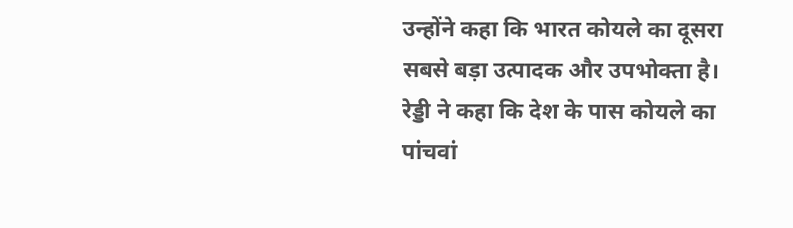उन्होंने कहा कि भारत कोयले का दूसरा सबसे बड़ा उत्पादक और उपभोक्ता है।
रेड्डी ने कहा कि देश के पास कोयले का पांचवां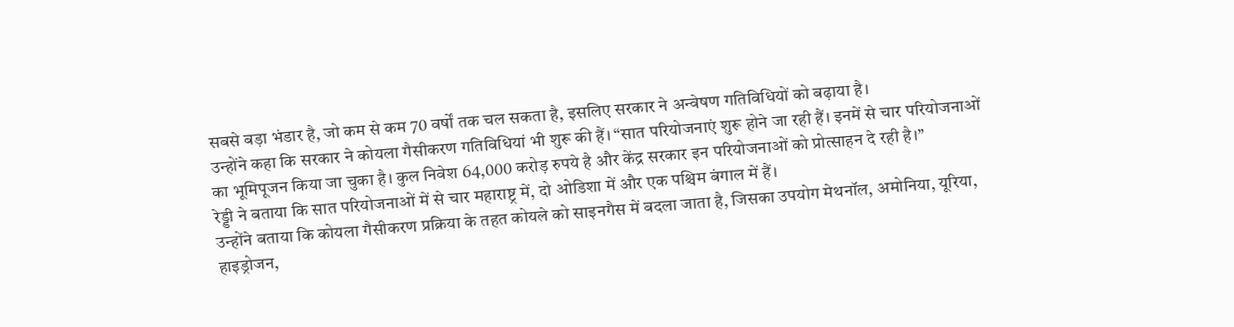सबसे बड़ा भंडार है, जो कम से कम 70 वर्षों तक चल सकता है, इसलिए सरकार ने अन्वेषण गतिविधियों को बढ़ाया है।
उन्होंने कहा कि सरकार ने कोयला गैसीकरण गतिविधियां भी शुरू की हैं। “सात परियोजनाएं शुरू होने जा रही हैं। इनमें से चार परियोजनाओं का भूमिपूजन किया जा चुका है। कुल निवेश 64,000 करोड़ रुपये है और केंद्र सरकार इन परियोजनाओं को प्रोत्साहन दे रही है।’’
रेड्डी ने बताया कि सात परियोजनाओं में से चार महाराष्ट्र में, दो ओडिशा में और एक पश्चिम बंगाल में हैं।
उन्होंने बताया कि कोयला गैसीकरण प्रक्रिया के तहत कोयले को साइनगैस में बदला जाता है, जिसका उपयोग मेथनॉल, अमोनिया, यूरिया, हाइड्रोजन,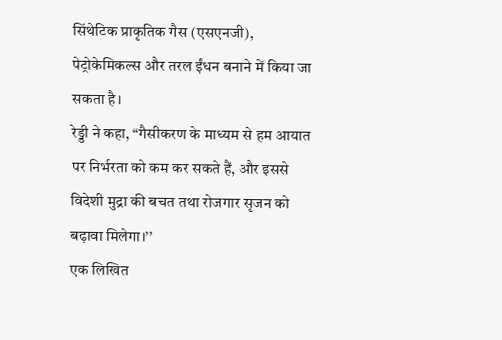सिंथेटिक प्राकृतिक गैस (एसएनजी), पेट्रोकेमिकल्स और तरल ईंधन बनाने में किया जा सकता है।
रेड्डी ने कहा, “गैसीकरण के माध्यम से हम आयात पर निर्भरता को कम कर सकते हैं, और इससे विदेशी मुद्रा की बचत तथा रोजगार सृजन को बढ़ावा मिलेगा।’’
एक लिखित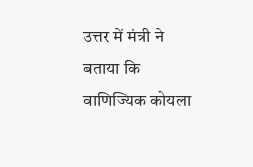उत्तर में मंत्री ने बताया कि वाणिज्यिक कोयला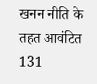खनन नीति के तहत आवंटित 131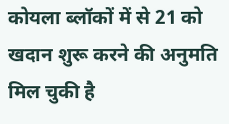कोयला ब्लॉकों में से 21 को खदान शुरू करने की अनुमति मिल चुकी है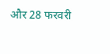और 28 फरवरी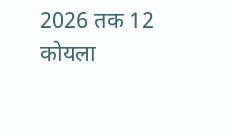2026 तक 12 कोयला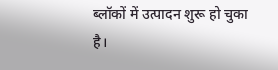ब्लॉकों में उत्पादन शुरू हो चुका है।